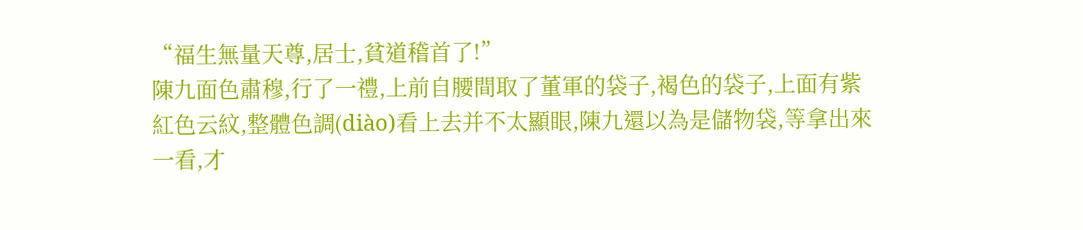“福生無量天尊,居士,貧道稽首了!”
陳九面色肅穆,行了一禮,上前自腰間取了董軍的袋子,褐色的袋子,上面有紫紅色云紋,整體色調(diào)看上去并不太顯眼,陳九還以為是儲物袋,等拿出來一看,才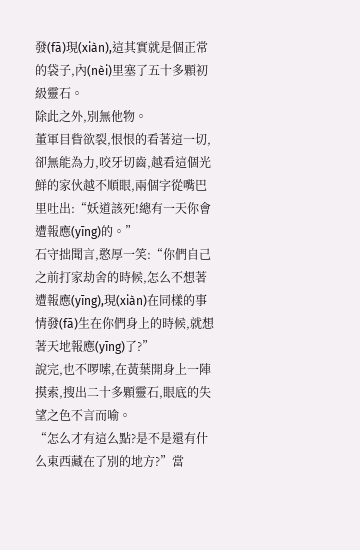發(fā)現(xiàn),這其實就是個正常的袋子,內(nèi)里塞了五十多顆初級靈石。
除此之外,別無他物。
董軍目眥欲裂,恨恨的看著這一切,卻無能為力,咬牙切齒,越看這個光鮮的家伙越不順眼,兩個字從嘴巴里吐出:“妖道該死!總有一天你會遭報應(yīng)的。”
石守拙聞言,憨厚一笑:“你們自己之前打家劫舍的時候,怎么不想著遭報應(yīng),現(xiàn)在同樣的事情發(fā)生在你們身上的時候,就想著天地報應(yīng)了?”
說完,也不啰嗦,在黃葉開身上一陣摸索,搜出二十多顆靈石,眼底的失望之色不言而喻。
“怎么才有這么點?是不是還有什么東西藏在了別的地方?”當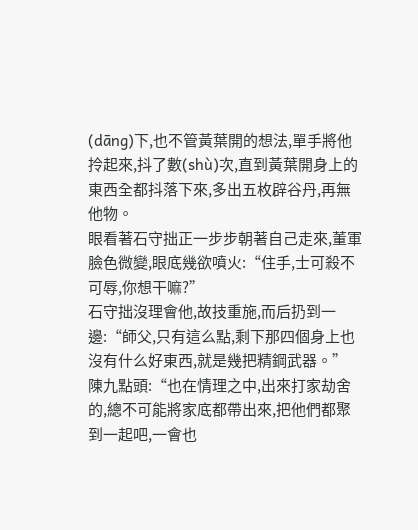(dāng)下,也不管黃葉開的想法,單手將他拎起來,抖了數(shù)次,直到黃葉開身上的東西全都抖落下來,多出五枚辟谷丹,再無他物。
眼看著石守拙正一步步朝著自己走來,董軍臉色微變,眼底幾欲噴火:“住手,士可殺不可辱,你想干嘛?”
石守拙沒理會他,故技重施,而后扔到一邊:“師父,只有這么點,剩下那四個身上也沒有什么好東西,就是幾把精鋼武器。”
陳九點頭:“也在情理之中,出來打家劫舍的,總不可能將家底都帶出來,把他們都聚到一起吧,一會也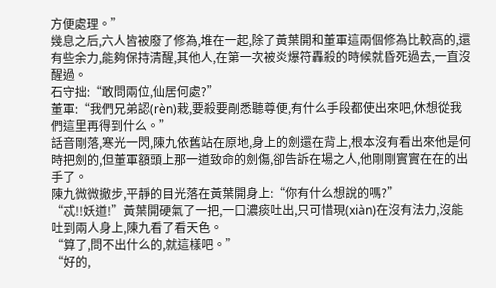方便處理。”
幾息之后,六人皆被廢了修為,堆在一起,除了黃葉開和董軍這兩個修為比較高的,還有些余力,能夠保持清醒,其他人,在第一次被炎爆符轟殺的時候就昏死過去,一直沒醒過。
石守拙:“敢問兩位,仙居何處?”
董軍:“我們兄弟認(rèn)栽,要殺要剮悉聽尊便,有什么手段都使出來吧,休想從我們這里再得到什么。”
話音剛落,寒光一閃,陳九依舊站在原地,身上的劍還在背上,根本沒有看出來他是何時把劍的,但董軍額頭上那一道致命的劍傷,卻告訴在場之人,他剛剛實實在在的出手了。
陳九微微撤步,平靜的目光落在黃葉開身上:“你有什么想說的嗎?”
“忒!!妖道!”黃葉開硬氣了一把,一口濃痰吐出,只可惜現(xiàn)在沒有法力,沒能吐到兩人身上,陳九看了看天色。
“算了,問不出什么的,就這樣吧。”
“好的,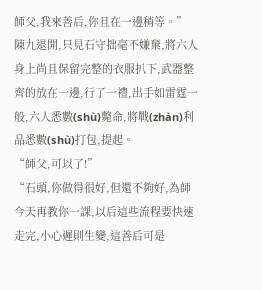師父,我來善后,你且在一邊稍等。”
陳九退開,只見石守拙毫不嫌棄,將六人身上尚且保留完整的衣服扒下,武器整齊的放在一邊,行了一禮,出手如雷霆一般,六人悉數(shù)斃命,將戰(zhàn)利品悉數(shù)打包,提起。
“師父,可以了!”
“石頭,你做得很好,但還不夠好,為師今天再教你一課,以后這些流程要快速走完,小心遲則生變,這善后可是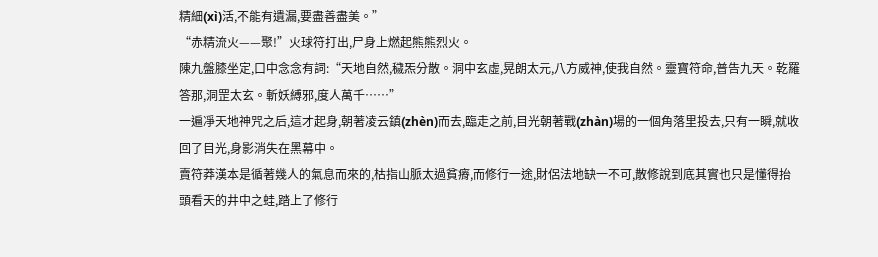精細(xì)活,不能有遺漏,要盡善盡美。”
“赤精流火——聚!”火球符打出,尸身上燃起熊熊烈火。
陳九盤膝坐定,口中念念有詞:“天地自然,穢炁分散。洞中玄虛,晃朗太元,八方威神,使我自然。靈寶符命,普告九天。乾羅答那,洞罡太玄。斬妖縛邪,度人萬千……”
一遍凈天地神咒之后,這才起身,朝著凌云鎮(zhèn)而去,臨走之前,目光朝著戰(zhàn)場的一個角落里投去,只有一瞬,就收回了目光,身影消失在黑幕中。
賣符莽漢本是循著幾人的氣息而來的,枯指山脈太過貧瘠,而修行一途,財侶法地缺一不可,散修說到底其實也只是懂得抬頭看天的井中之蛙,踏上了修行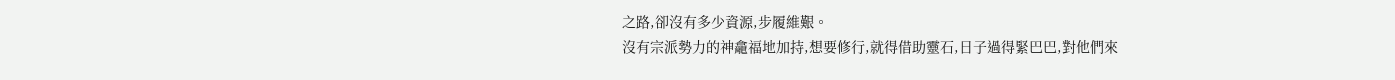之路,卻沒有多少資源,步履維艱。
沒有宗派勢力的神龕福地加持,想要修行,就得借助靈石,日子過得緊巴巴,對他們來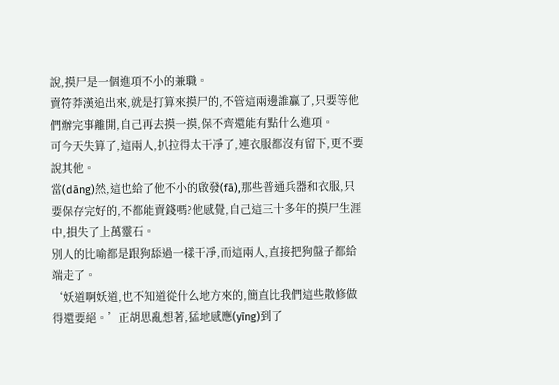說,摸尸是一個進項不小的兼職。
賣符莽漢追出來,就是打算來摸尸的,不管這兩邊誰贏了,只要等他們辦完事離開,自己再去摸一摸,保不齊還能有點什么進項。
可今天失算了,這兩人,扒拉得太干凈了,連衣服都沒有留下,更不要說其他。
當(dāng)然,這也給了他不小的啟發(fā),那些普通兵器和衣服,只要保存完好的,不都能賣錢嗎?他感覺,自己這三十多年的摸尸生涯中,損失了上萬靈石。
別人的比喻都是跟狗舔過一樣干凈,而這兩人,直接把狗盤子都給端走了。
‘妖道啊妖道,也不知道從什么地方來的,簡直比我們這些散修做得還要絕。’正胡思亂想著,猛地感應(yīng)到了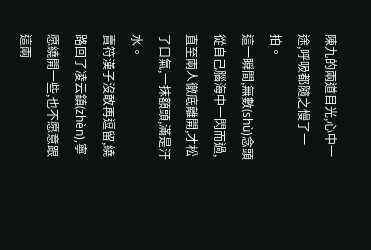陳九的兩道目光,心中一途,呼吸都隨之慢了一拍。
這一瞬間,無數(shù)念頭從自己腦海中一閃而過,直至兩人徹底離開,才松了口氣,一抹額頭,滿是汗水。
賣符漢子沒敢再逗留,繞路回了凌云鎮(zhèn),寧愿繞開一些,也不愿意跟這兩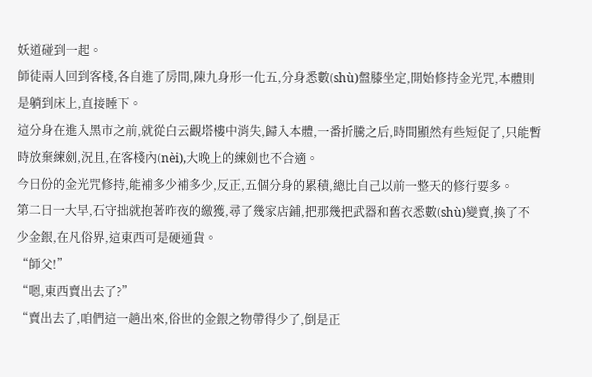妖道碰到一起。
師徒兩人回到客棧,各自進了房間,陳九身形一化五,分身悉數(shù)盤膝坐定,開始修持金光咒,本體則是躺到床上,直接睡下。
這分身在進入黑市之前,就從白云觀塔樓中消失,歸入本體,一番折騰之后,時間顯然有些短促了,只能暫時放棄練劍,況且,在客棧內(nèi),大晚上的練劍也不合適。
今日份的金光咒修持,能補多少補多少,反正,五個分身的累積,總比自己以前一整天的修行要多。
第二日一大早,石守拙就抱著昨夜的繳獲,尋了幾家店鋪,把那幾把武器和舊衣悉數(shù)變賣,換了不少金銀,在凡俗界,這東西可是硬通貨。
“師父!”
“嗯,東西賣出去了?”
“賣出去了,咱們這一趟出來,俗世的金銀之物帶得少了,倒是正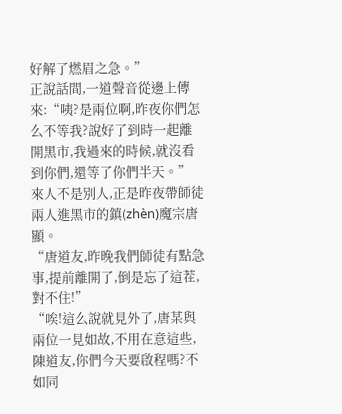好解了燃眉之急。”
正說話間,一道聲音從邊上傳來:“咦?是兩位啊,昨夜你們怎么不等我?說好了到時一起離開黑市,我過來的時候,就沒看到你們,還等了你們半天。”
來人不是別人,正是昨夜帶師徒兩人進黑市的鎮(zhèn)魔宗唐顯。
“唐道友,昨晚我們師徒有點急事,提前離開了,倒是忘了這茬,對不住!”
“唉!這么說就見外了,唐某與兩位一見如故,不用在意這些,陳道友,你們今天要啟程嗎?不如同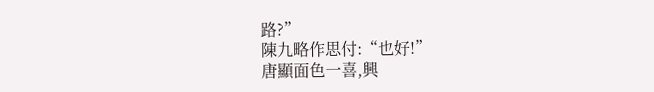路?”
陳九略作思付:“也好!”
唐顯面色一喜,興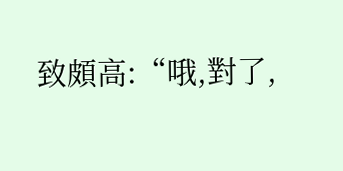致頗高:“哦,對了,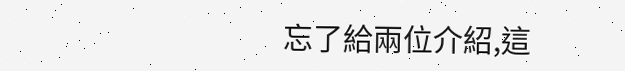忘了給兩位介紹,這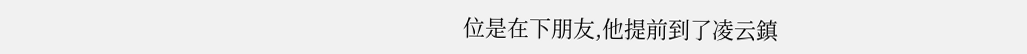位是在下朋友,他提前到了凌云鎮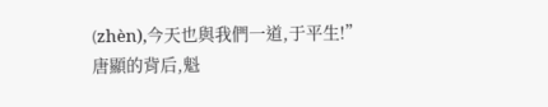(zhèn),今天也與我們一道,于平生!”
唐顯的背后,魁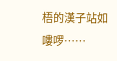梧的漢子站如嘍啰……